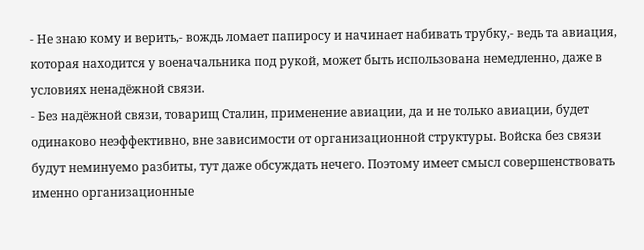- Не знаю кому и верить,- вождь ломает папиросу и начинает набивать трубку,- ведь та авиация, которая находится у военачальника под рукой, может быть использована немедленно, даже в условиях ненадёжной связи.
- Без надёжной связи, товарищ Сталин, применение авиации, да и не только авиации, будет одинаково неэффективно, вне зависимости от организационной структуры. Войска без связи будут неминуемо разбиты, тут даже обсуждать нечего. Поэтому имеет смысл совершенствовать именно организационные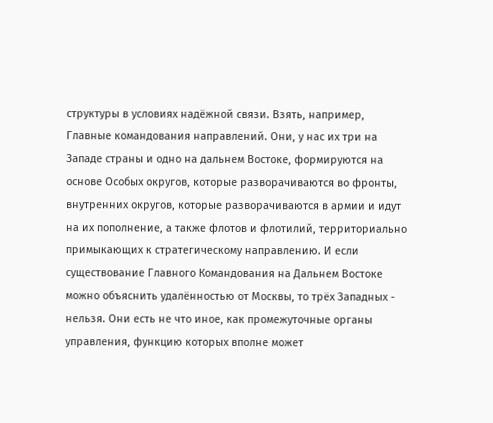структуры в условиях надёжной связи. Взять, например, Главные командования направлений. Они, у нас их три на Западе страны и одно на дальнем Востоке, формируются на основе Особых округов, которые разворачиваются во фронты, внутренних округов, которые разворачиваются в армии и идут на их пополнение, а также флотов и флотилий, территориально примыкающих к стратегическому направлению. И если существование Главного Командования на Дальнем Востоке можно объяснить удалённостью от Москвы, то трёх Западных - нельзя. Они есть не что иное, как промежуточные органы управления, функцию которых вполне может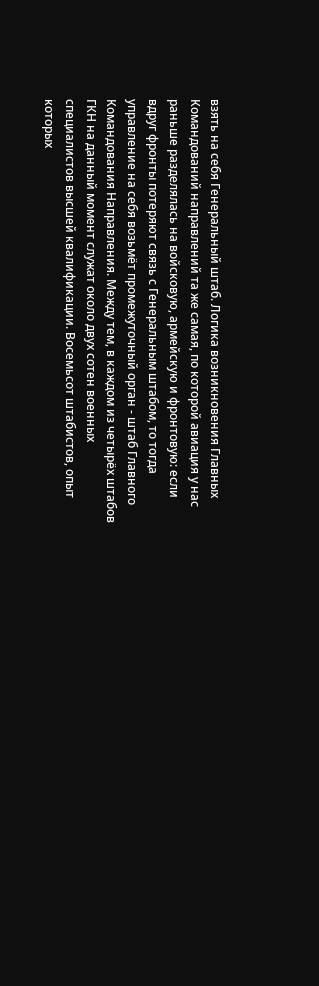взять на себя Генеральный штаб. Логика возникновения Главных Командований направлений та же самая, по которой авиация у нас раньше разделялась на войсковую, армейскую и фронтовую: если вдруг фронты потеряют связь с Генеральным штабом, то тогда управление на себя возьмёт промежуточный орган - штаб Главного Командования Направления. Между тем, в каждом из четырёх штабов ГКН на данный момент служат около двух сотен военных специалистов высшей квалификации. Восемьсот штабистов, опыт которых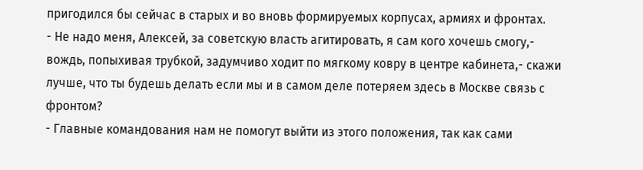пригодился бы сейчас в старых и во вновь формируемых корпусах, армиях и фронтах.
- Не надо меня, Алексей, за советскую власть агитировать, я сам кого хочешь смогу,- вождь, попыхивая трубкой, задумчиво ходит по мягкому ковру в центре кабинета,- скажи лучше, что ты будешь делать если мы и в самом деле потеряем здесь в Москве связь с фронтом?
- Главные командования нам не помогут выйти из этого положения, так как сами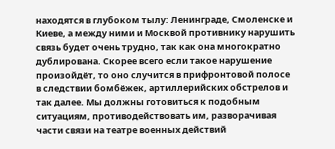находятся в глубоком тылу: Ленинграде, Смоленске и Киеве, а между ними и Москвой противнику нарушить связь будет очень трудно, так как она многократно дублирована. Скорее всего если такое нарушение произойдёт, то оно случится в прифронтовой полосе в следствии бомбёжек, артиллерийских обстрелов и так далее. Мы должны готовиться к подобным ситуациям, противодействовать им, разворачивая части связи на театре военных действий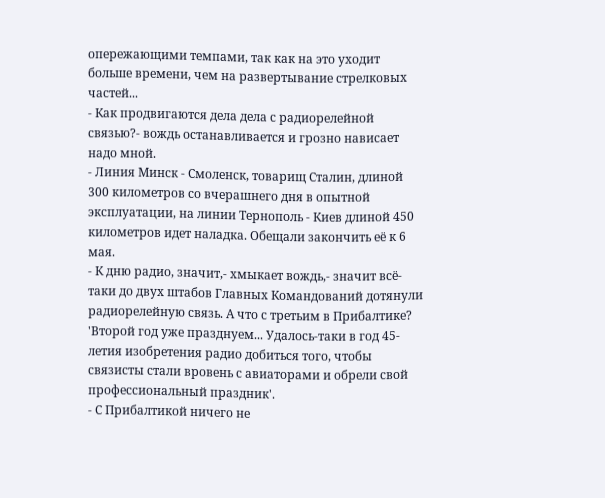опережающими темпами, так как на это уходит больше времени, чем на развертывание стрелковых частей...
- Как продвигаются дела дела с радиорелейной связью?- вождь останавливается и грозно нависает надо мной.
- Линия Минск - Смоленск, товарищ Сталин, длиной 300 километров со вчерашнего дня в опытной эксплуатации, на линии Тернополь - Киев длиной 450 километров идет наладка. Обещали закончить её к 6 мая.
- К дню радио, значит,- хмыкает вождь,- значит всё-таки до двух штабов Главных Командований дотянули радиорелейную связь. А что с третьим в Прибалтике?
'Второй год уже празднуем... Удалось-таки в год 45-летия изобретения радио добиться того, чтобы связисты стали вровень с авиаторами и обрели свой профессиональный праздник'.
- С Прибалтикой ничего не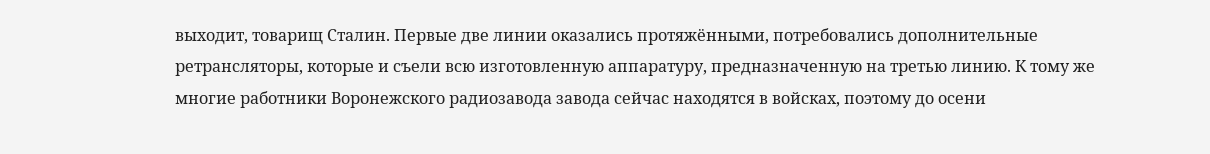выходит, товарищ Сталин. Первые две линии оказались протяжёнными, потребовались дополнительные ретрансляторы, которые и съели всю изготовленную аппаратуру, предназначенную на третью линию. К тому же многие работники Воронежского радиозавода завода сейчас находятся в войсках, поэтому до осени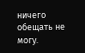ничего обещать не могу.